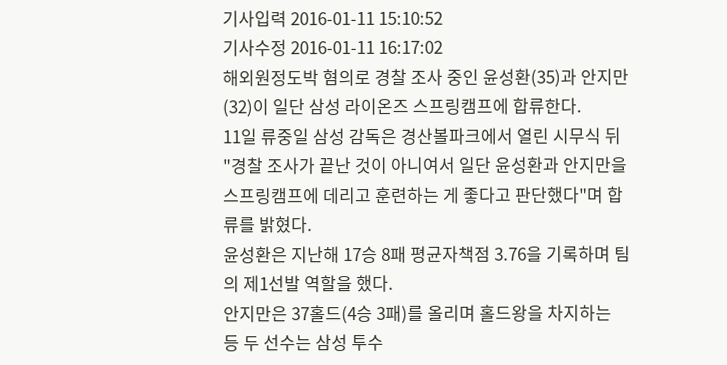기사입력 2016-01-11 15:10:52
기사수정 2016-01-11 16:17:02
해외원정도박 혐의로 경찰 조사 중인 윤성환(35)과 안지만(32)이 일단 삼성 라이온즈 스프링캠프에 합류한다.
11일 류중일 삼성 감독은 경산볼파크에서 열린 시무식 뒤 "경찰 조사가 끝난 것이 아니여서 일단 윤성환과 안지만을 스프링캠프에 데리고 훈련하는 게 좋다고 판단했다"며 합류를 밝혔다.
윤성환은 지난해 17승 8패 평균자책점 3.76을 기록하며 팀의 제1선발 역할을 했다.
안지만은 37홀드(4승 3패)를 올리며 홀드왕을 차지하는 등 두 선수는 삼성 투수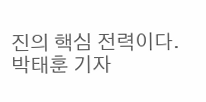진의 핵심 전력이다.
박태훈 기자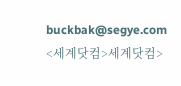buckbak@segye.com
<세계닷컴>세계닷컴>